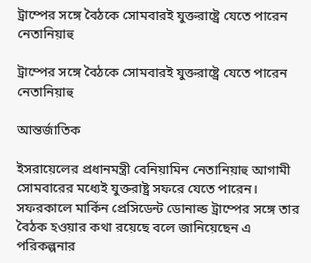ট্রাম্পের সঙ্গে বৈঠকে সোমবারই যুক্তরাষ্ট্রে যেতে পারেন নেতানিয়াহু

ট্রাম্পের সঙ্গে বৈঠকে সোমবারই যুক্তরাষ্ট্রে যেতে পারেন নেতানিয়াহু

আন্তর্জাতিক

ইসরায়েলের প্রধানমন্ত্রী বেনিয়ামিন নেতানিয়াহু আগামী সোমবারের মধ্যেই যুক্তরাষ্ট্র সফরে যেতে পারেন। সফরকালে মার্কিন প্রেসিডেন্ট ডোনাল্ড ট্রাম্পের সঙ্গে তার বৈঠক হওয়ার কথা রয়েছে বলে জানিয়েছেন এ পরিকল্পনার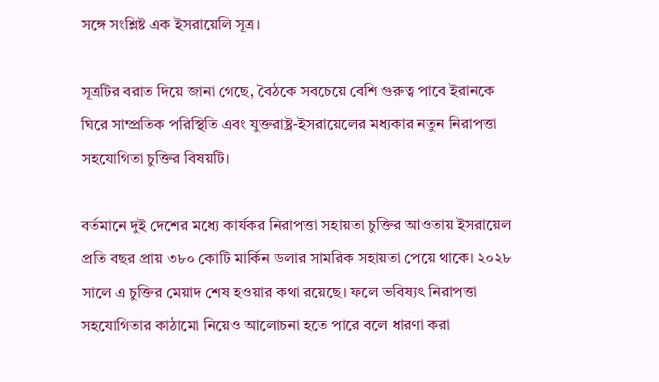সঙ্গে সংশ্লিষ্ট এক ইসরায়েলি সূত্র।

সূত্রটির বরাত দিয়ে জানা গেছে, বৈঠকে সবচেয়ে বেশি গুরুত্ব পাবে ইরানকে ঘিরে সাম্প্রতিক পরিস্থিতি এবং যুক্তরাষ্ট্র-ইসরায়েলের মধ্যকার নতুন নিরাপত্তা সহযোগিতা চুক্তির বিষয়টি।

বর্তমানে দুই দেশের মধ্যে কার্যকর নিরাপত্তা সহায়তা চুক্তির আওতায় ইসরায়েল প্রতি বছর প্রায় ৩৮০ কোটি মার্কিন ডলার সামরিক সহায়তা পেয়ে থাকে। ২০২৮ সালে এ চুক্তির মেয়াদ শেষ হওয়ার কথা রয়েছে। ফলে ভবিষ্যৎ নিরাপত্তা সহযোগিতার কাঠামো নিয়েও আলোচনা হতে পারে বলে ধারণা করা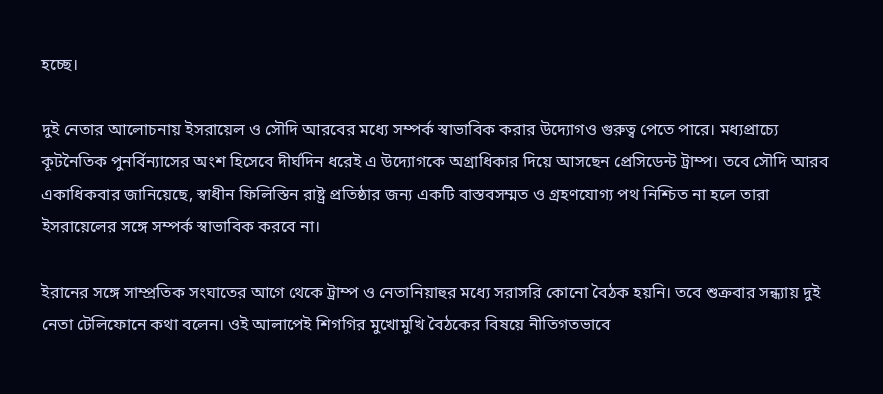হচ্ছে।

দুই নেতার আলোচনায় ইসরায়েল ও সৌদি আরবের মধ্যে সম্পর্ক স্বাভাবিক করার উদ্যোগও গুরুত্ব পেতে পারে। মধ্যপ্রাচ্যে কূটনৈতিক পুনর্বিন্যাসের অংশ হিসেবে দীর্ঘদিন ধরেই এ উদ্যোগকে অগ্রাধিকার দিয়ে আসছেন প্রেসিডেন্ট ট্রাম্প। তবে সৌদি আরব একাধিকবার জানিয়েছে, স্বাধীন ফিলিস্তিন রাষ্ট্র প্রতিষ্ঠার জন্য একটি বাস্তবসম্মত ও গ্রহণযোগ্য পথ নিশ্চিত না হলে তারা ইসরায়েলের সঙ্গে সম্পর্ক স্বাভাবিক করবে না।

ইরানের সঙ্গে সাম্প্রতিক সংঘাতের আগে থেকে ট্রাম্প ও নেতানিয়াহুর মধ্যে সরাসরি কোনো বৈঠক হয়নি। তবে শুক্রবার সন্ধ্যায় দুই নেতা টেলিফোনে কথা বলেন। ওই আলাপেই শিগগির মুখোমুখি বৈঠকের বিষয়ে নীতিগতভাবে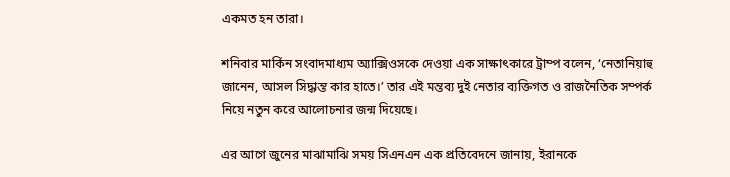একমত হন তারা।

শনিবার মার্কিন সংবাদমাধ্যম অ্যাক্সিওসকে দেওয়া এক সাক্ষাৎকারে ট্রাম্প বলেন, ‘নেতানিয়াহু জানেন, আসল সিদ্ধান্ত কার হাতে।’ তার এই মন্তব্য দুই নেতার ব্যক্তিগত ও রাজনৈতিক সম্পর্ক নিয়ে নতুন করে আলোচনার জন্ম দিয়েছে।

এর আগে জুনের মাঝামাঝি সময় সিএনএন এক প্রতিবেদনে জানায়, ইরানকে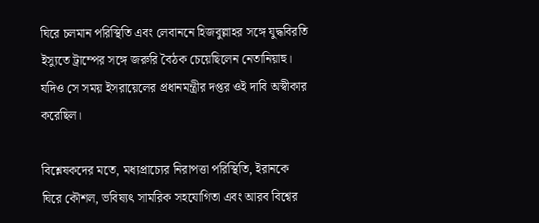ঘিরে চলমান পরিস্থিতি এবং লেবাননে হিজবুল্লাহর সঙ্গে যুদ্ধবিরতি ইস্যুতে ট্রাম্পের সঙ্গে জরুরি বৈঠক চেয়েছিলেন নেতানিয়াহু। যদিও সে সময় ইসরায়েলের প্রধানমন্ত্রীর দপ্তর ওই দাবি অস্বীকার করেছিল।

বিশ্লেষকদের মতে, মধ্যপ্রাচ্যের নিরাপত্তা পরিস্থিতি, ইরানকে ঘিরে কৌশল, ভবিষ্যৎ সামরিক সহযোগিতা এবং আরব বিশ্বের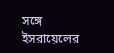সঙ্গে ইসরায়েলের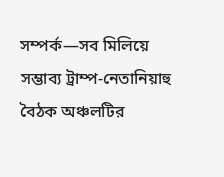সম্পর্ক—সব মিলিয়ে সম্ভাব্য ট্রাম্প-নেতানিয়াহু বৈঠক অঞ্চলটির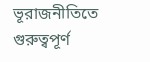ভূরাজনীতিতে গুরুত্বপূর্ণ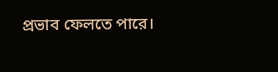প্রভাব ফেলতে পারে।